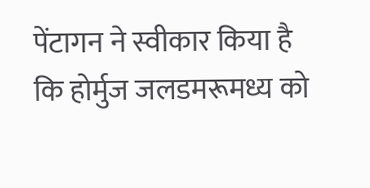पेंटागन ने स्वीकार किया है कि होर्मुज जलडमरूमध्य को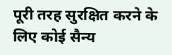पूरी तरह सुरक्षित करने के लिए कोई सैन्य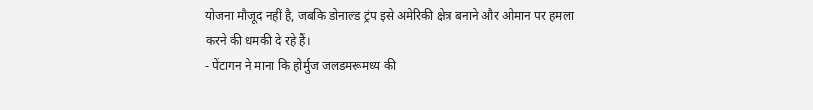योजना मौजूद नहीं है, जबकि डोनाल्ड ट्रंप इसे अमेरिकी क्षेत्र बनाने और ओमान पर हमला करने की धमकी दे रहे हैं।
- पेंटागन ने माना कि होर्मुज जलडमरूमध्य की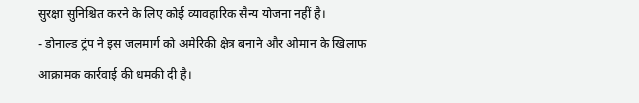सुरक्षा सुनिश्चित करने के लिए कोई व्यावहारिक सैन्य योजना नहीं है।
- डोनाल्ड ट्रंप ने इस जलमार्ग को अमेरिकी क्षेत्र बनाने और ओमान के खिलाफ आक्रामक कार्रवाई की धमकी दी है।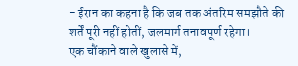- ईरान का कहना है कि जब तक अंतरिम समझौते की शर्तें पूरी नहीं होतीं, जलमार्ग तनावपूर्ण रहेगा।
एक चौंकाने वाले खुलासे में,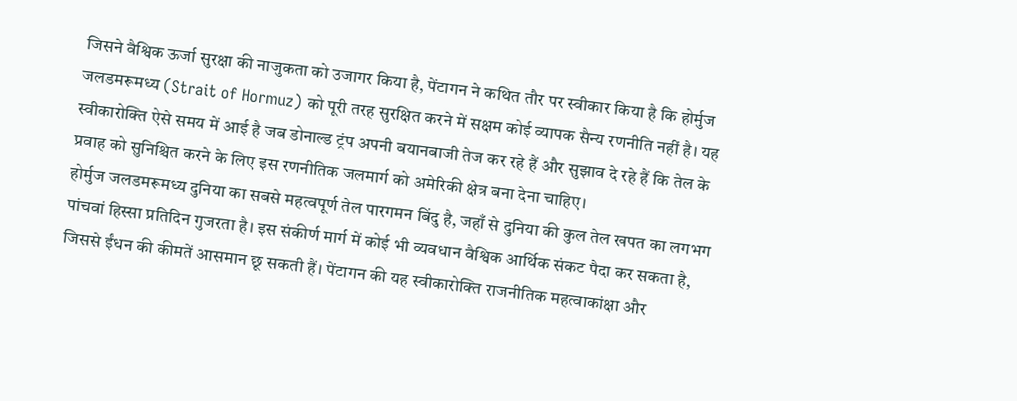जिसने वैश्विक ऊर्जा सुरक्षा की नाजुकता को उजागर किया है, पेंटागन ने कथित तौर पर स्वीकार किया है कि होर्मुज जलडमरूमध्य (Strait of Hormuz) को पूरी तरह सुरक्षित करने में सक्षम कोई व्यापक सैन्य रणनीति नहीं है। यह स्वीकारोक्ति ऐसे समय में आई है जब डोनाल्ड ट्रंप अपनी बयानबाजी तेज कर रहे हैं और सुझाव दे रहे हैं कि तेल के प्रवाह को सुनिश्चित करने के लिए इस रणनीतिक जलमार्ग को अमेरिकी क्षेत्र बना देना चाहिए।
होर्मुज जलडमरूमध्य दुनिया का सबसे महत्वपूर्ण तेल पारगमन बिंदु है, जहाँ से दुनिया की कुल तेल खपत का लगभग पांचवां हिस्सा प्रतिदिन गुजरता है। इस संकीर्ण मार्ग में कोई भी व्यवधान वैश्विक आर्थिक संकट पैदा कर सकता है, जिससे ईंधन की कीमतें आसमान छू सकती हैं। पेंटागन की यह स्वीकारोक्ति राजनीतिक महत्वाकांक्षा और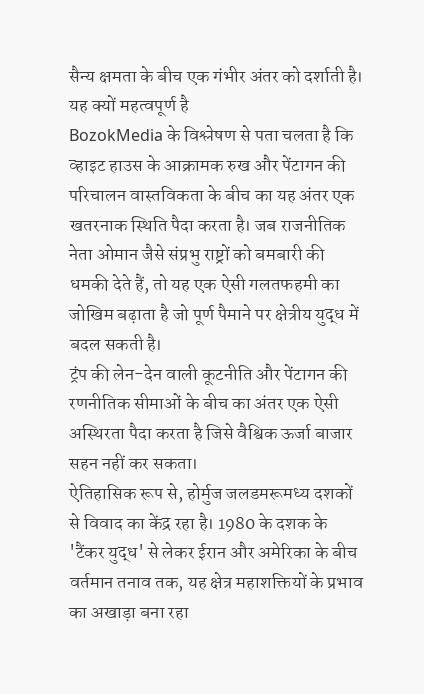सैन्य क्षमता के बीच एक गंभीर अंतर को दर्शाती है।
यह क्यों महत्वपूर्ण है
BozokMedia के विश्लेषण से पता चलता है कि व्हाइट हाउस के आक्रामक रुख और पेंटागन की परिचालन वास्तविकता के बीच का यह अंतर एक खतरनाक स्थिति पैदा करता है। जब राजनीतिक नेता ओमान जैसे संप्रभु राष्ट्रों को बमबारी की धमकी देते हैं, तो यह एक ऐसी गलतफहमी का जोखिम बढ़ाता है जो पूर्ण पैमाने पर क्षेत्रीय युद्ध में बदल सकती है।
ट्रंप की लेन-देन वाली कूटनीति और पेंटागन की रणनीतिक सीमाओं के बीच का अंतर एक ऐसी अस्थिरता पैदा करता है जिसे वैश्विक ऊर्जा बाजार सहन नहीं कर सकता।
ऐतिहासिक रूप से, होर्मुज जलडमरूमध्य दशकों से विवाद का केंद्र रहा है। 1980 के दशक के 'टैंकर युद्ध' से लेकर ईरान और अमेरिका के बीच वर्तमान तनाव तक, यह क्षेत्र महाशक्तियों के प्रभाव का अखाड़ा बना रहा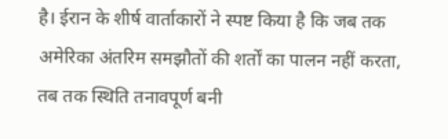है। ईरान के शीर्ष वार्ताकारों ने स्पष्ट किया है कि जब तक अमेरिका अंतरिम समझौतों की शर्तों का पालन नहीं करता, तब तक स्थिति तनावपूर्ण बनी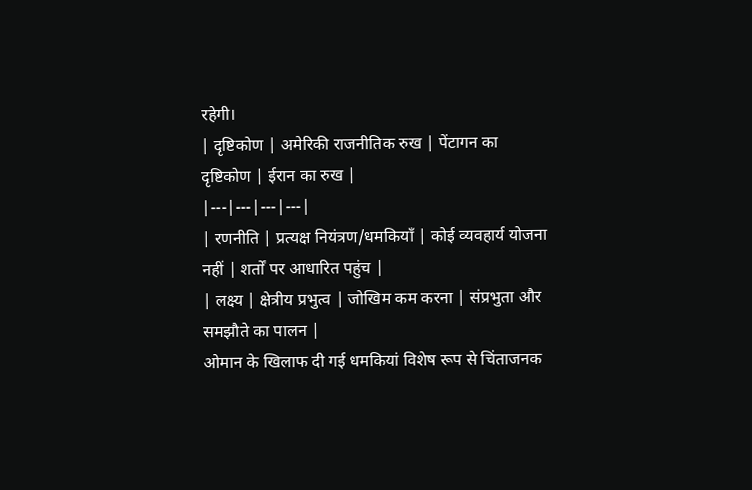रहेगी।
| दृष्टिकोण | अमेरिकी राजनीतिक रुख | पेंटागन का दृष्टिकोण | ईरान का रुख |
|---|---|---|---|
| रणनीति | प्रत्यक्ष नियंत्रण/धमकियाँ | कोई व्यवहार्य योजना नहीं | शर्तों पर आधारित पहुंच |
| लक्ष्य | क्षेत्रीय प्रभुत्व | जोखिम कम करना | संप्रभुता और समझौते का पालन |
ओमान के खिलाफ दी गई धमकियां विशेष रूप से चिंताजनक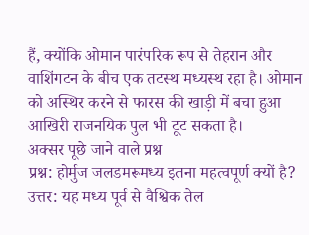हैं, क्योंकि ओमान पारंपरिक रूप से तेहरान और वाशिंगटन के बीच एक तटस्थ मध्यस्थ रहा है। ओमान को अस्थिर करने से फारस की खाड़ी में बचा हुआ आखिरी राजनयिक पुल भी टूट सकता है।
अक्सर पूछे जाने वाले प्रश्न
प्रश्न: होर्मुज जलडमरूमध्य इतना महत्वपूर्ण क्यों है?
उत्तर: यह मध्य पूर्व से वैश्विक तेल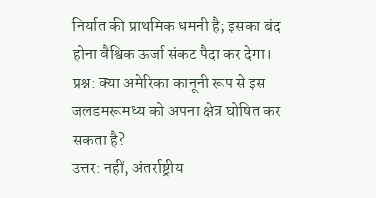निर्यात की प्राथमिक धमनी है; इसका बंद होना वैश्विक ऊर्जा संकट पैदा कर देगा।
प्रश्न: क्या अमेरिका कानूनी रूप से इस जलडमरूमध्य को अपना क्षेत्र घोषित कर सकता है?
उत्तर: नहीं, अंतर्राष्ट्रीय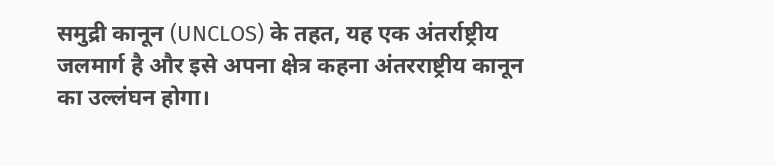समुद्री कानून (UNCLOS) के तहत, यह एक अंतर्राष्ट्रीय जलमार्ग है और इसे अपना क्षेत्र कहना अंतरराष्ट्रीय कानून का उल्लंघन होगा।